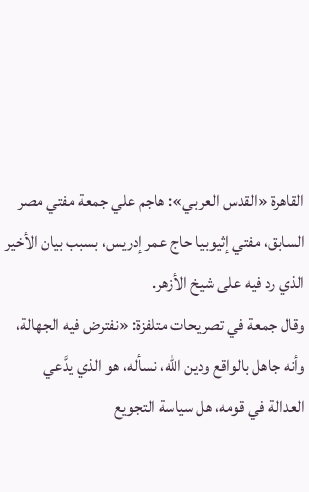القاهرة «القدس العربي»: هاجم علي جمعة مفتي مصر السابق، مفتي إثيوبيا حاج عمر إدريس، بسبب بيان الأخير الذي رد فيه على شيخ الأزهر.
وقال جمعة في تصريحات متلفزة: «نفترض فيه الجهالة، وأنه جاهل بالواقع ودين الله، نسأله، هو الذي يدَّعي العدالة في قومه، هل سياسة التجويع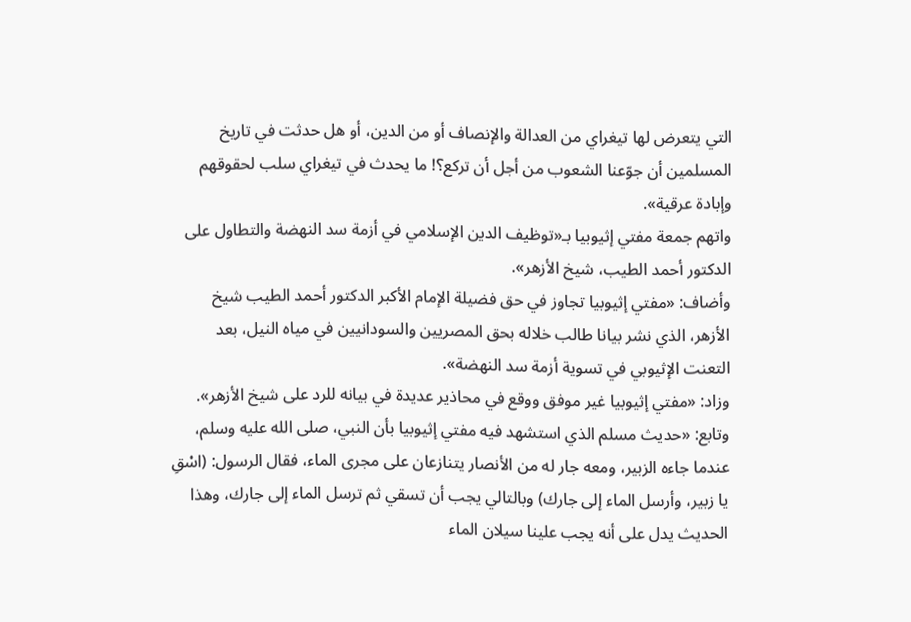التي يتعرض لها تيغراي من العدالة والإنصاف أو من الدين، أو هل حدثت في تاريخ المسلمين أن جوّعنا الشعوب من أجل أن تركع؟! ما يحدث في تيغراي سلب لحقوقهم وإبادة عرقية».
واتهم جمعة مفتي إثيوبيا بـ«توظيف الدين الإسلامي في أزمة سد النهضة والتطاول على الدكتور أحمد الطيب، شيخ الأزهر».
وأضاف: «مفتي إثيوبيا تجاوز في حق فضيلة الإمام الأكبر الدكتور أحمد الطيب شيخ الأزهر، الذي نشر بيانا طالب خلاله بحق المصريين والسودانيين في مياه النيل، بعد التعنت الإثيوبي في تسوية أزمة سد النهضة».
وزاد: «مفتي إثيوبيا غير موفق ووقع في محاذير عديدة في بيانه للرد على شيخ الأزهر».
وتابع: «حديث مسلم الذي استشهد فيه مفتي إثيوبيا بأن النبي، صلى الله عليه وسلم، عندما جاءه الزبير، ومعه جار له من الأنصار يتنازعان على مجرى الماء، فقال الرسول: (اسْقِ يا زبير، وأرسل الماء إلى جارك) وبالتالي يجب أن تسقي ثم ترسل الماء إلى جارك، وهذا الحديث يدل على أنه يجب علينا سيلان الماء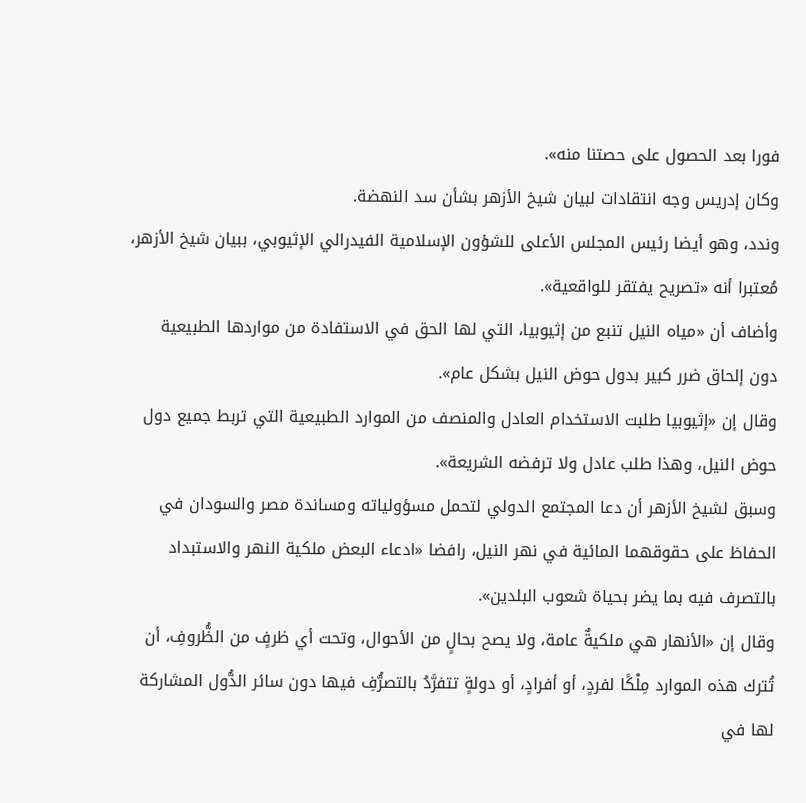فورا بعد الحصول على حصتنا منه».
وكان إدريس وجه انتقادات لبيان شيخ الأزهر بشأن سد النهضة.
وندد، وهو أيضا رئيس المجلس الأعلى للشؤون الإسلامية الفيدرالي الإثيوبي، ببيان شيخ الأزهر، مُعتبرا أنه «تصريح يفتقر للواقعية».
وأضاف أن «مياه النيل تنبع من إثيوبيا، التي لها الحق في الاستفادة من مواردها الطبيعية دون إلحاق ضرر كبير بدول حوض النيل بشكل عام».
وقال إن «إثيوبيا طلبت الاستخدام العادل والمنصف من الموارد الطبيعية التي تربط جميع دول حوض النيل، وهذا طلب عادل ولا ترفضه الشريعة».
وسبق لشيخ الأزهر أن دعا المجتمع الدولي لتحمل مسؤولياته ومساندة مصر والسودان في الحفاظ على حقوقهما المائية في نهر النيل، رافضا «ادعاء البعض ملكية النهر والاستبداد بالتصرف فيه بما يضر بحياة شعوب البلدين».
وقال إن «الأنهار هي ملكيةٌ عامة، ولا يصح بحالٍ من الأحوال، وتحت أي ظرفٍ من الظُّروفِ، أن تُترك هذه الموارد مِلْكًا لفردٍ، أو أفرادٍ، أو دولةٍ تتفرَّدُ بالتصرُّفِ فيها دون سائر الدُّول المشاركة لها في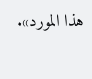هذا المورد».